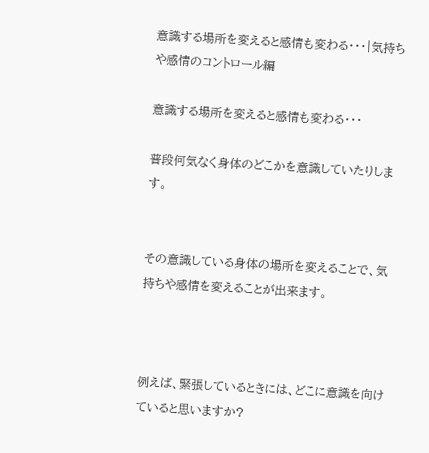意識する場所を変えると感情も変わる・・・|気持ちや感情のコントロール編

意識する場所を変えると感情も変わる・・・

普段何気なく身体のどこかを意識していたりします。


その意識している身体の場所を変えることで、気持ちや感情を変えることが出来ます。



例えば、緊張しているときには、どこに意識を向けていると思いますか?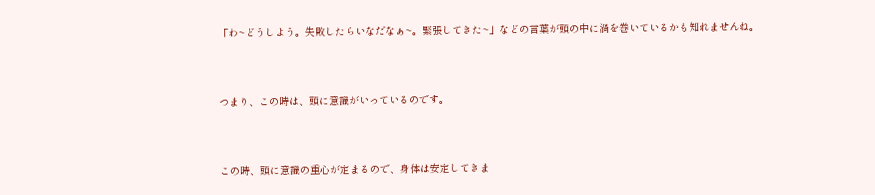「わ~どうしよう。失敗したらいなだなぁ~。緊張してきた~」などの言葉が頭の中に渦を巻いているかも知れませんね。


つまり、この時は、頭に意識がいっているのです。


この時、頭に意識の重心が定まるので、身体は安定してきま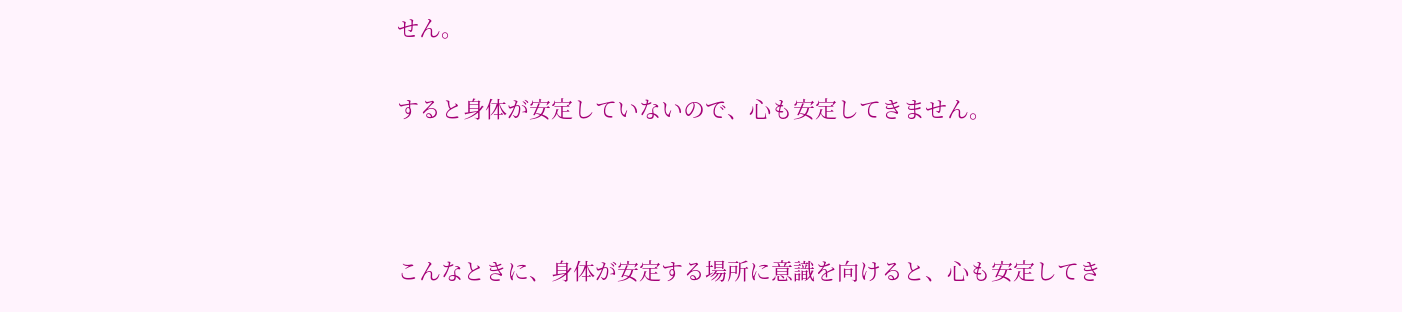せん。

すると身体が安定していないので、心も安定してきません。



こんなときに、身体が安定する場所に意識を向けると、心も安定してき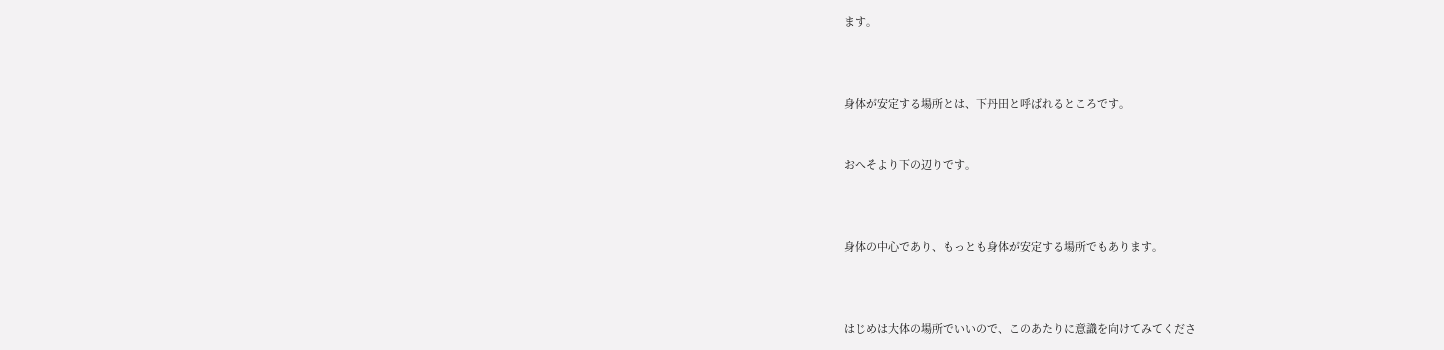ます。



身体が安定する場所とは、下丹田と呼ばれるところです。


おへそより下の辺りです。



身体の中心であり、もっとも身体が安定する場所でもあります。



はじめは大体の場所でいいので、このあたりに意識を向けてみてくださ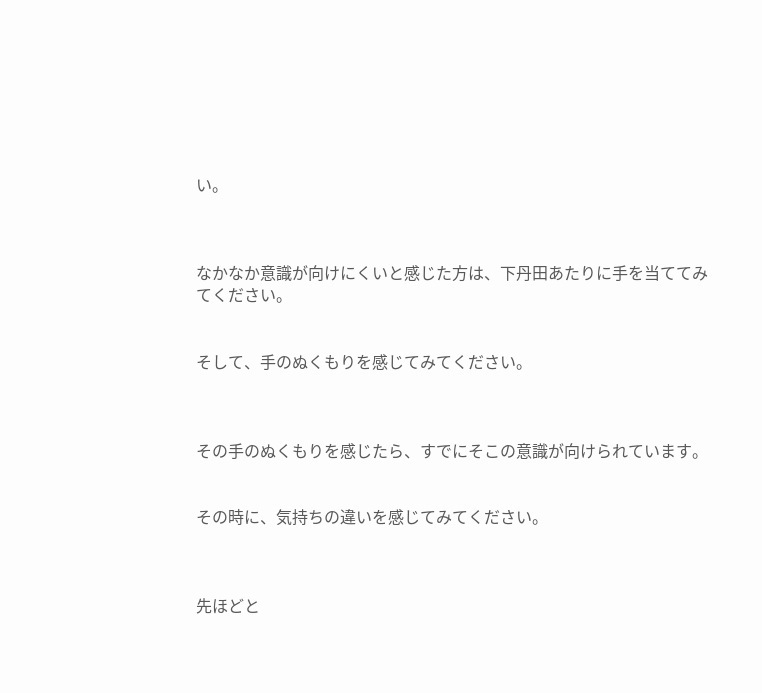い。



なかなか意識が向けにくいと感じた方は、下丹田あたりに手を当ててみてください。


そして、手のぬくもりを感じてみてください。



その手のぬくもりを感じたら、すでにそこの意識が向けられています。


その時に、気持ちの違いを感じてみてください。



先ほどと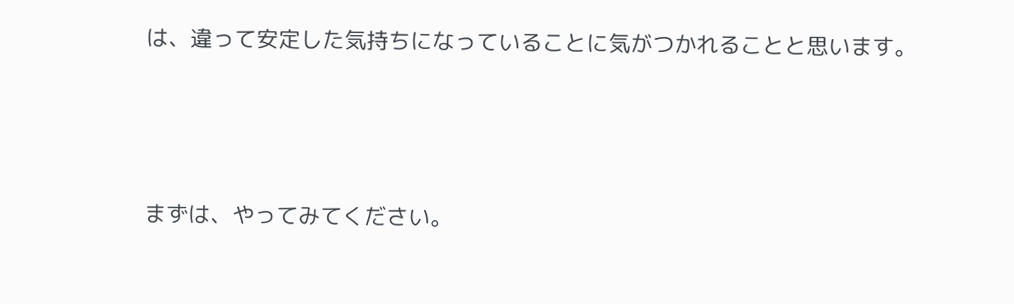は、違って安定した気持ちになっていることに気がつかれることと思います。



まずは、やってみてください。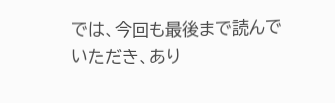では、今回も最後まで読んでいただき、あり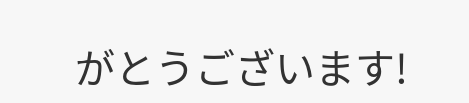がとうございます!